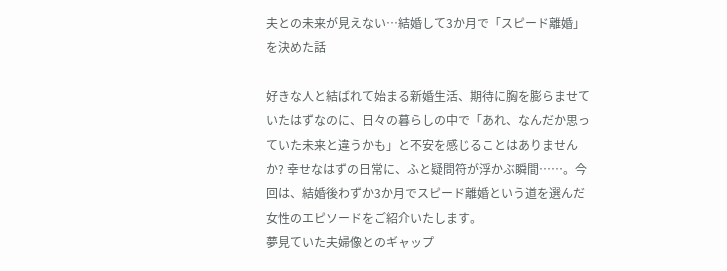夫との未来が見えない…結婚して3か月で「スピード離婚」を決めた話

好きな人と結ばれて始まる新婚生活、期待に胸を膨らませていたはずなのに、日々の暮らしの中で「あれ、なんだか思っていた未来と違うかも」と不安を感じることはありませんか? 幸せなはずの日常に、ふと疑問符が浮かぶ瞬間……。今回は、結婚後わずか3か月でスピード離婚という道を選んだ女性のエピソードをご紹介いたします。
夢見ていた夫婦像とのギャップ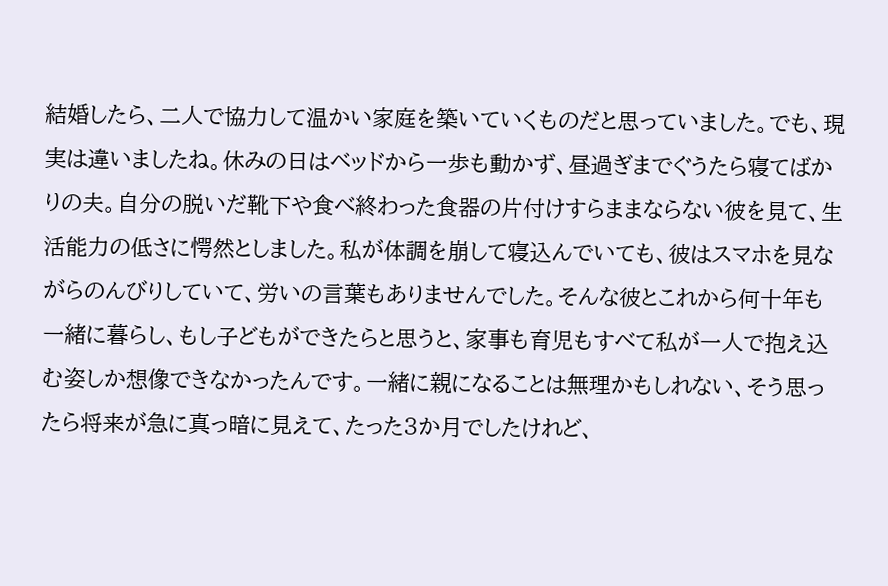結婚したら、二人で協力して温かい家庭を築いていくものだと思っていました。でも、現実は違いましたね。休みの日はベッドから一歩も動かず、昼過ぎまでぐうたら寝てばかりの夫。自分の脱いだ靴下や食べ終わった食器の片付けすらままならない彼を見て、生活能力の低さに愕然としました。私が体調を崩して寝込んでいても、彼はスマホを見ながらのんびりしていて、労いの言葉もありませんでした。そんな彼とこれから何十年も一緒に暮らし、もし子どもができたらと思うと、家事も育児もすべて私が一人で抱え込む姿しか想像できなかったんです。一緒に親になることは無理かもしれない、そう思ったら将来が急に真っ暗に見えて、たった3か月でしたけれど、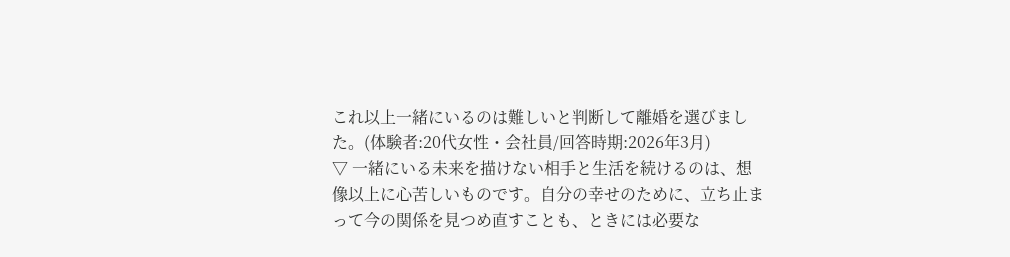これ以上一緒にいるのは難しいと判断して離婚を選びました。(体験者:20代女性・会社員/回答時期:2026年3月)
▽ 一緒にいる未来を描けない相手と生活を続けるのは、想像以上に心苦しいものです。自分の幸せのために、立ち止まって今の関係を見つめ直すことも、ときには必要な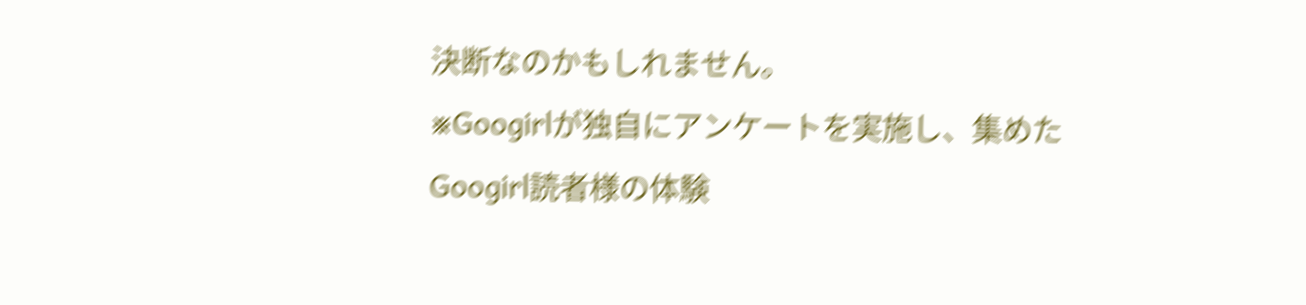決断なのかもしれません。
※Googirlが独自にアンケートを実施し、集めたGoogirl読者様の体験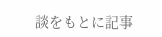談をもとに記事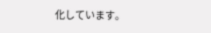化しています。